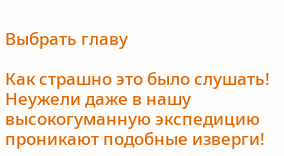Выбрать главу

Как страшно это было слушать! Неужели даже в нашу высокогуманную экспедицию проникают подобные изверги!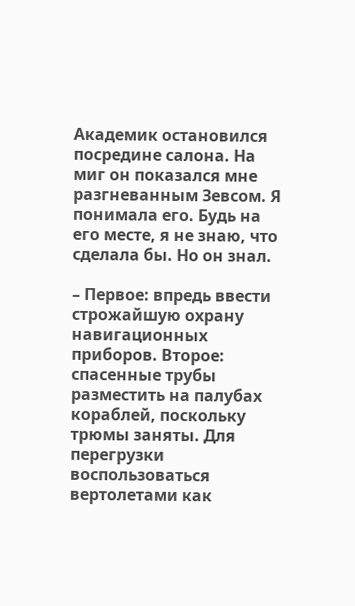Академик остановился посредине салона. На миг он показался мне разгневанным Зевсом. Я понимала его. Будь на его месте, я не знаю, что сделала бы. Но он знал.

– Первое: впредь ввести строжайшую охрану навигационных приборов. Второе: спасенные трубы разместить на палубах кораблей, поскольку трюмы заняты. Для перегрузки воспользоваться вертолетами как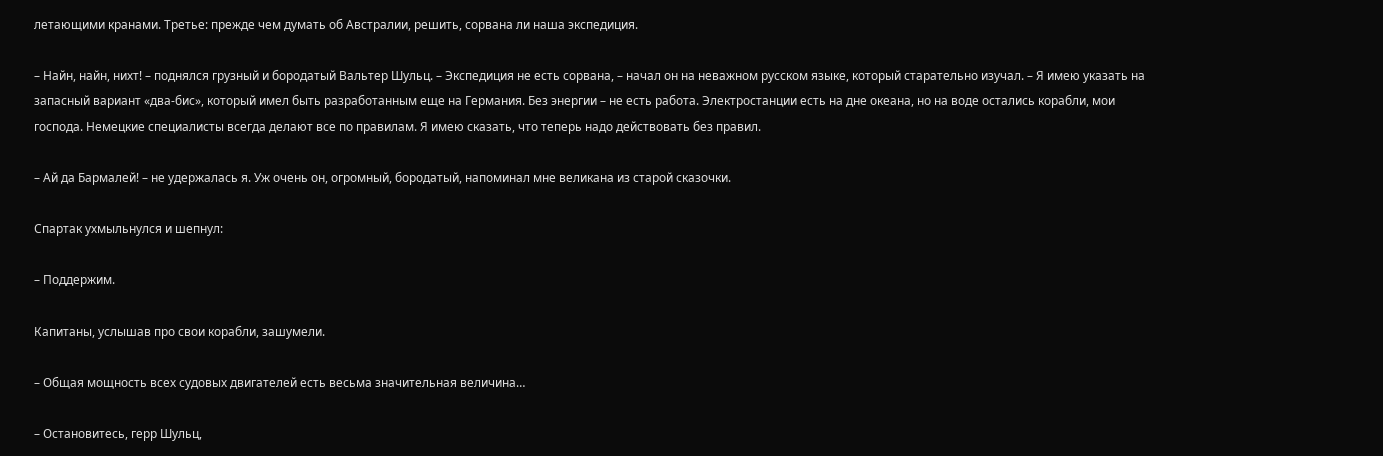летающими кранами. Третье: прежде чем думать об Австралии, решить, сорвана ли наша экспедиция.

– Найн, найн, нихт! – поднялся грузный и бородатый Вальтер Шульц. – Экспедиция не есть сорвана, – начал он на неважном русском языке, который старательно изучал. – Я имею указать на запасный вариант «два-бис», который имел быть разработанным еще на Германия. Без энергии – не есть работа. Электростанции есть на дне океана, но на воде остались корабли, мои господа. Немецкие специалисты всегда делают все по правилам. Я имею сказать, что теперь надо действовать без правил.

– Ай да Бармалей! – не удержалась я. Уж очень он, огромный, бородатый, напоминал мне великана из старой сказочки.

Спартак ухмыльнулся и шепнул:

– Поддержим.

Капитаны, услышав про свои корабли, зашумели.

– Общая мощность всех судовых двигателей есть весьма значительная величина…

– Остановитесь, герр Шульц,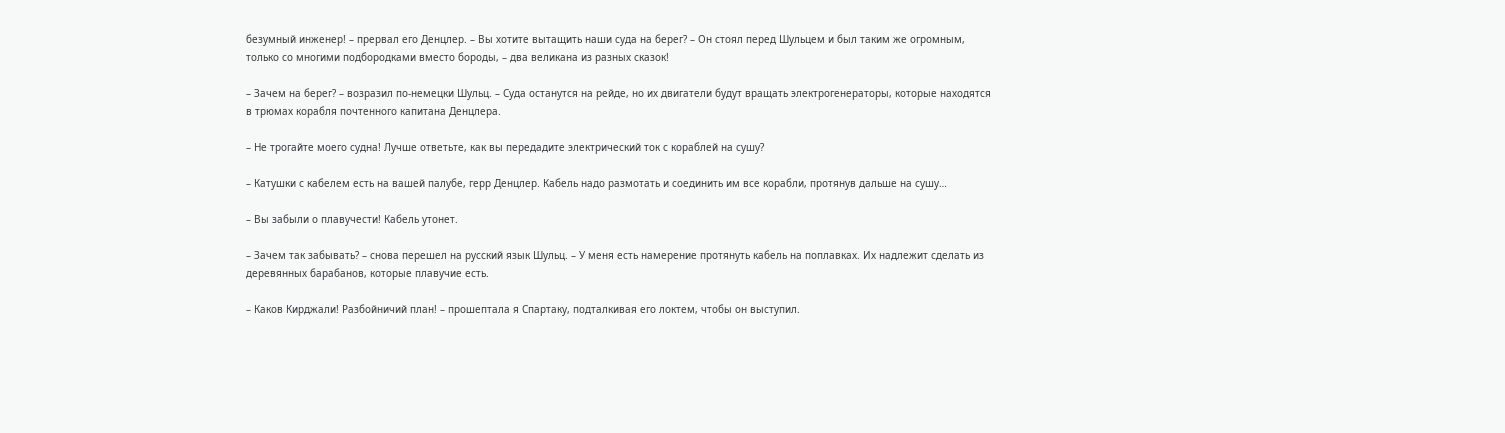безумный инженер! – прервал его Денцлер. – Вы хотите вытащить наши суда на берег? – Он стоял перед Шульцем и был таким же огромным, только со многими подбородками вместо бороды, – два великана из разных сказок!

– Зачем на берег? – возразил по-немецки Шульц. – Суда останутся на рейде, но их двигатели будут вращать электрогенераторы, которые находятся в трюмах корабля почтенного капитана Денцлера.

– Не трогайте моего судна! Лучше ответьте, как вы передадите электрический ток с кораблей на сушу?

– Катушки с кабелем есть на вашей палубе, герр Денцлер. Кабель надо размотать и соединить им все корабли, протянув дальше на сушу…

– Вы забыли о плавучести! Кабель утонет.

– Зачем так забывать? – снова перешел на русский язык Шульц. – У меня есть намерение протянуть кабель на поплавках. Их надлежит сделать из деревянных барабанов, которые плавучие есть.

– Каков Кирджали! Разбойничий план! – прошептала я Спартаку, подталкивая его локтем, чтобы он выступил.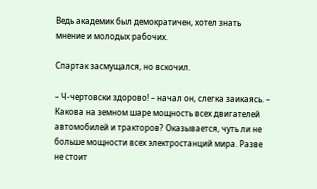Ведь академик был демократичен, хотел знать мнение и молодых рабочих.

Спартак засмущался, но вскочил.

– Ч-чертовски здорово! – начал он, слегка заикаясь. – Какова на земном шаре мощность всех двигателей автомобилей и тракторов? Оказывается, чуть ли не больше мощности всех электростанций мира. Разве не стоит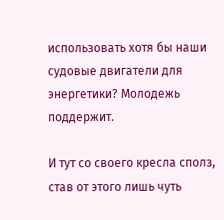использовать хотя бы наши судовые двигатели для энергетики? Молодежь поддержит.

И тут со своего кресла сполз, став от этого лишь чуть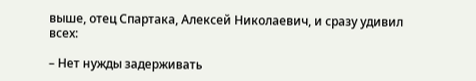выше, отец Спартака, Алексей Николаевич, и сразу удивил всех:

– Нет нужды задерживать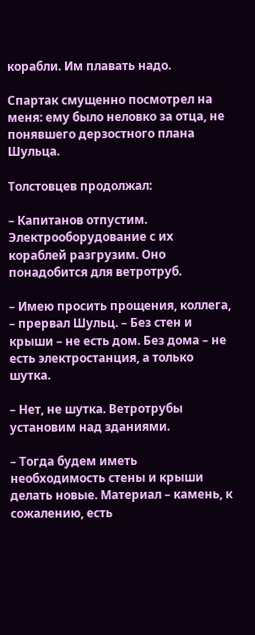корабли. Им плавать надо.

Спартак смущенно посмотрел на меня: ему было неловко за отца, не понявшего дерзостного плана Шульца.

Толстовцев продолжал:

– Капитанов отпустим. Электрооборудование с их кораблей разгрузим. Оно понадобится для ветротруб.

– Имею просить прощения, коллега, – прервал Шульц. – Без стен и крыши – не есть дом. Без дома – не есть электростанция, а только шутка.

– Нет, не шутка. Ветротрубы установим над зданиями.

– Тогда будем иметь необходимость стены и крыши делать новые. Материал – камень, к сожалению, есть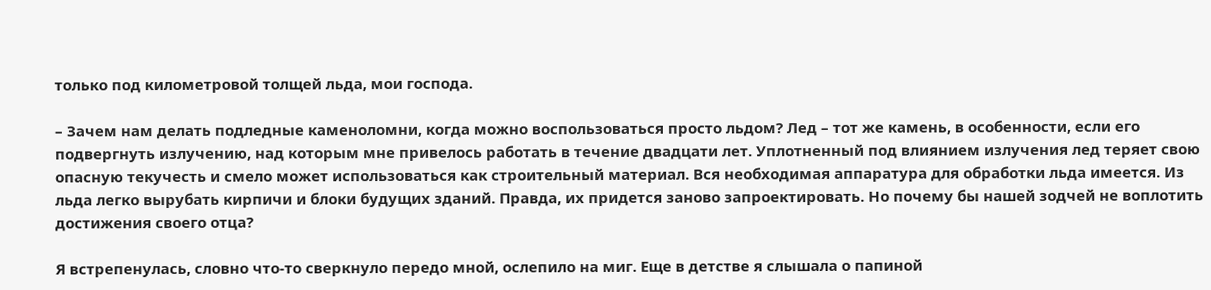только под километровой толщей льда, мои господа.

– Зачем нам делать подледные каменоломни, когда можно воспользоваться просто льдом? Лед – тот же камень, в особенности, если его подвергнуть излучению, над которым мне привелось работать в течение двадцати лет. Уплотненный под влиянием излучения лед теряет свою опасную текучесть и смело может использоваться как строительный материал. Вся необходимая аппаратура для обработки льда имеется. Из льда легко вырубать кирпичи и блоки будущих зданий. Правда, их придется заново запроектировать. Но почему бы нашей зодчей не воплотить достижения своего отца?

Я встрепенулась, словно что-то сверкнуло передо мной, ослепило на миг. Еще в детстве я слышала о папиной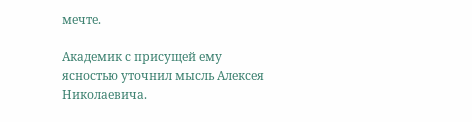мечте.

Академик с присущей ему ясностью уточнил мысль Алексея Николаевича.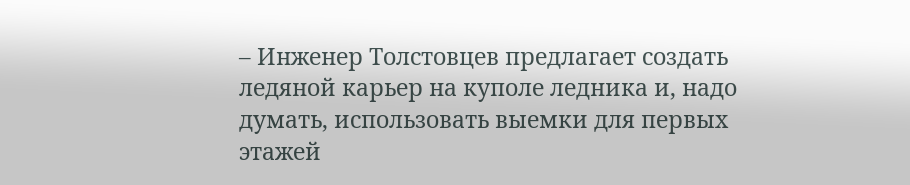– Инженер Толстовцев предлагает создать ледяной карьер на куполе ледника и, надо думать, использовать выемки для первых этажей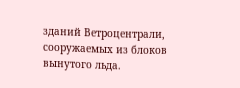зданий Ветроцентрали, сооружаемых из блоков вынутого льда.